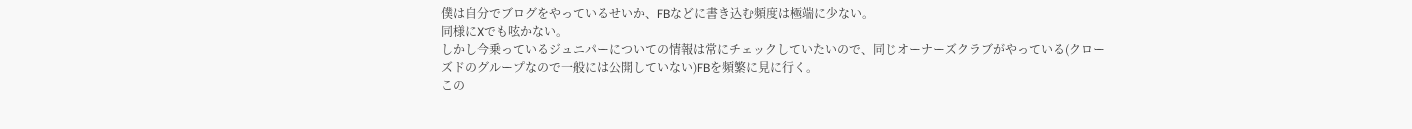僕は自分でブログをやっているせいか、FBなどに書き込む頻度は極端に少ない。
同様にXでも呟かない。
しかし今乗っているジュニパーについての情報は常にチェックしていたいので、同じオーナーズクラブがやっている(クローズドのグループなので一般には公開していない)FBを頻繁に見に行く。
この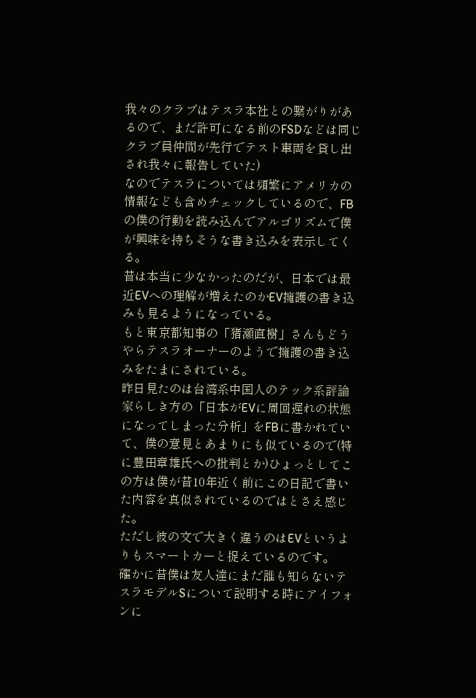我々のクラブはテスラ本社との繋がりがあるので、まだ許可になる前のFSDなどは同じクラブ員仲間が先行でテスト車両を貸し出され我々に報告していた)
なのでテスラについては頻繁にアメリカの情報なども含めチェックしているので、FBの僕の行動を読み込んでアルゴリズムで僕が興味を持ちそうな書き込みを表示してくる。
昔は本当に少なかったのだが、日本では最近EVへの理解が増えたのかEV擁護の書き込みも見るようになっている。
もと東京都知事の「猪瀬直樹」さんもどうやらテスラオーナーのようで擁護の書き込みをたまにされている。
昨日見たのは台湾系中国人のテック系評論家らしき方の「日本がEVに周回遅れの状態になってしまった分析」をFBに書かれていて、僕の意見とあまりにも似ているので(特に豊田章雄氏への批判とか)ひょっとしてこの方は僕が昔10年近く前にこの日記で書いた内容を真似されているのではとさえ感じた。
ただし彼の文で大きく違うのはEVというよりもスマートカーと捉えているのです。
確かに昔僕は友人達にまだ誰も知らないテスラモデルSについて説明する時にアイフォンに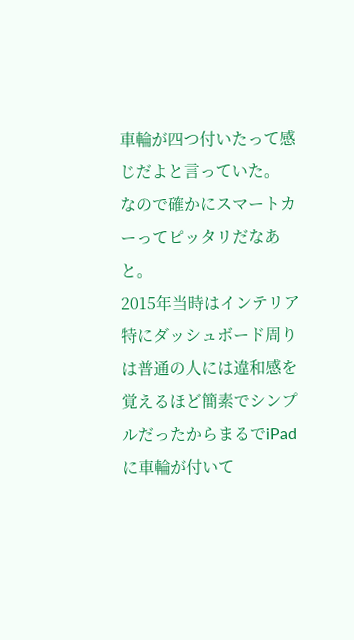車輪が四つ付いたって感じだよと言っていた。
なので確かにスマートカーってピッタリだなあと。
2015年当時はインテリア特にダッシュボード周りは普通の人には違和感を覚えるほど簡素でシンプルだったからまるでiPadに車輪が付いて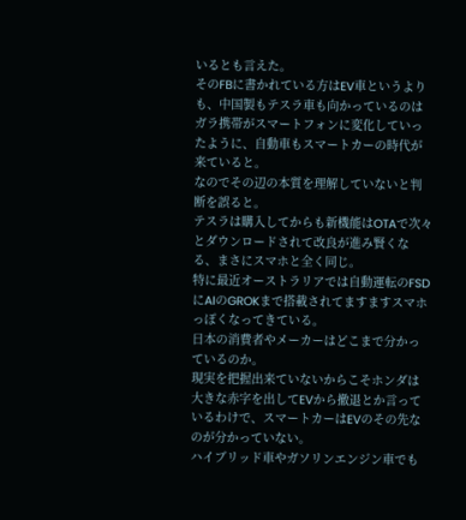いるとも言えた。
そのFBに書かれている方はEV車というよりも、中国製もテスラ車も向かっているのはガラ携帯がスマートフォンに変化していったように、自動車もスマートカーの時代が来ていると。
なのでその辺の本質を理解していないと判断を誤ると。
テスラは購入してからも新機能はOTAで次々とダウンロードされて改良が進み賢くなる、まさにスマホと全く同じ。
特に最近オーストラリアでは自動運転のFSDにAIのGROKまで搭載されてますますスマホっぽくなってきている。
日本の消費者やメーカーはどこまで分かっているのか。
現実を把握出来ていないからこそホンダは大きな赤字を出してEVから撤退とか言っているわけで、スマートカーはEVのその先なのが分かっていない。
ハイブリッド車やガソリンエンジン車でも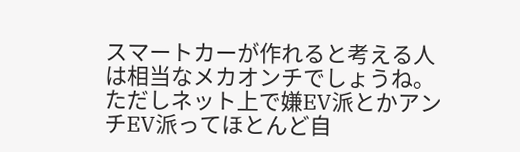スマートカーが作れると考える人は相当なメカオンチでしょうね。
ただしネット上で嫌EV派とかアンチEV派ってほとんど自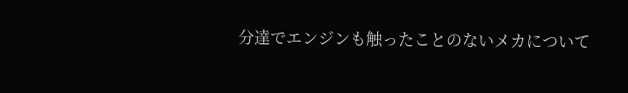分達でエンジンも触ったことのないメカについて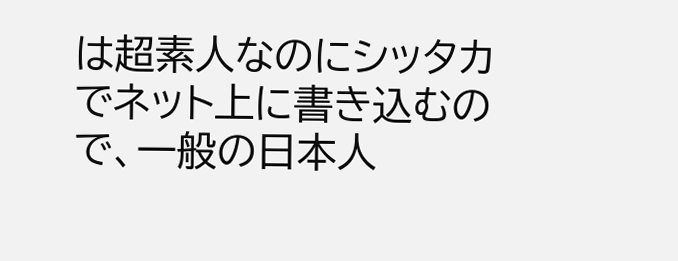は超素人なのにシッタカでネット上に書き込むので、一般の日本人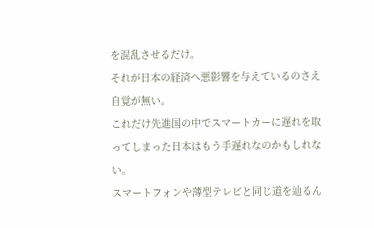を混乱させるだけ。
それが日本の経済へ悪影響を与えているのさえ自覚が無い。
これだけ先進国の中でスマートカーに遅れを取ってしまった日本はもう手遅れなのかもしれない。
スマートフォンや薄型テレビと同じ道を辿るん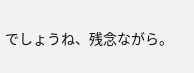でしょうね、残念ながら。